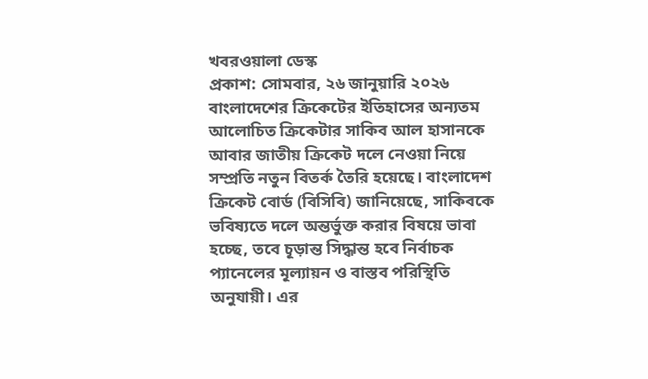খবরওয়ালা ডেস্ক
প্রকাশ: সোমবার, ২৬ জানুয়ারি ২০২৬
বাংলাদেশের ক্রিকেটের ইতিহাসের অন্যতম আলোচিত ক্রিকেটার সাকিব আল হাসানকে আবার জাতীয় ক্রিকেট দলে নেওয়া নিয়ে সম্প্রতি নতুন বিতর্ক তৈরি হয়েছে। বাংলাদেশ ক্রিকেট বোর্ড (বিসিবি) জানিয়েছে, সাকিবকে ভবিষ্যতে দলে অন্তর্ভুক্ত করার বিষয়ে ভাবা হচ্ছে, তবে চূড়ান্ত সিদ্ধান্ত হবে নির্বাচক প্যানেলের মূল্যায়ন ও বাস্তব পরিস্থিতি অনুযায়ী। এর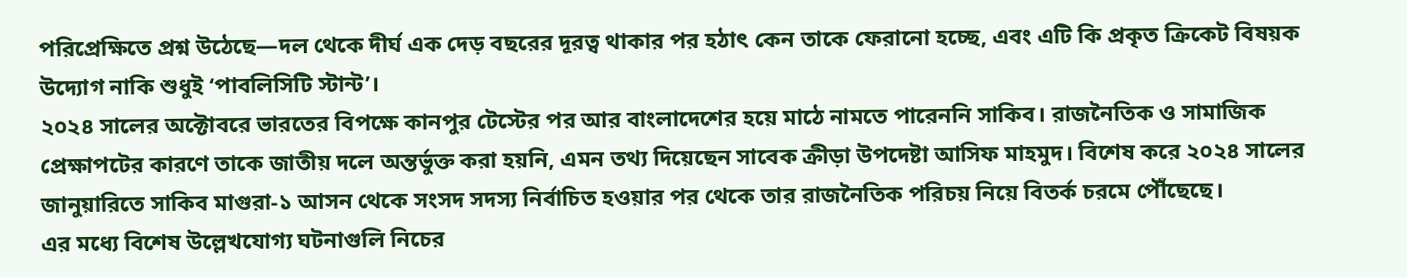পরিপ্রেক্ষিতে প্রশ্ন উঠেছে—দল থেকে দীর্ঘ এক দেড় বছরের দূরত্ব থাকার পর হঠাৎ কেন তাকে ফেরানো হচ্ছে, এবং এটি কি প্রকৃত ক্রিকেট বিষয়ক উদ্যোগ নাকি শুধুই ‘পাবলিসিটি স্টান্ট’।
২০২৪ সালের অক্টোবরে ভারতের বিপক্ষে কানপুর টেস্টের পর আর বাংলাদেশের হয়ে মাঠে নামতে পারেননি সাকিব। রাজনৈতিক ও সামাজিক প্রেক্ষাপটের কারণে তাকে জাতীয় দলে অন্তর্ভুক্ত করা হয়নি, এমন তথ্য দিয়েছেন সাবেক ক্রীড়া উপদেষ্টা আসিফ মাহমুদ। বিশেষ করে ২০২৪ সালের জানুয়ারিতে সাকিব মাগুরা-১ আসন থেকে সংসদ সদস্য নির্বাচিত হওয়ার পর থেকে তার রাজনৈতিক পরিচয় নিয়ে বিতর্ক চরমে পৌঁছেছে।
এর মধ্যে বিশেষ উল্লেখযোগ্য ঘটনাগুলি নিচের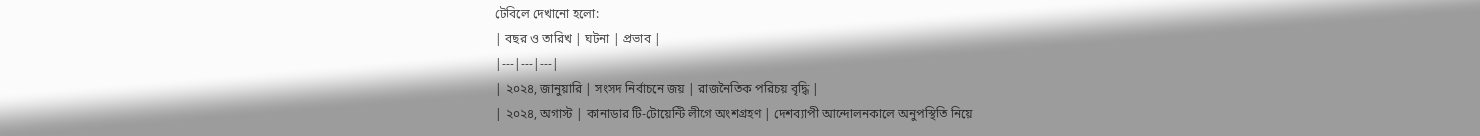টেবিলে দেখানো হলো:
| বছর ও তারিখ | ঘটনা | প্রভাব |
|---|---|---|
| ২০২৪, জানুয়ারি | সংসদ নির্বাচনে জয় | রাজনৈতিক পরিচয় বৃদ্ধি |
| ২০২৪, অগাস্ট | কানাডার টি-টোয়েন্টি লীগে অংশগ্রহণ | দেশব্যাপী আন্দোলনকালে অনুপস্থিতি নিয়ে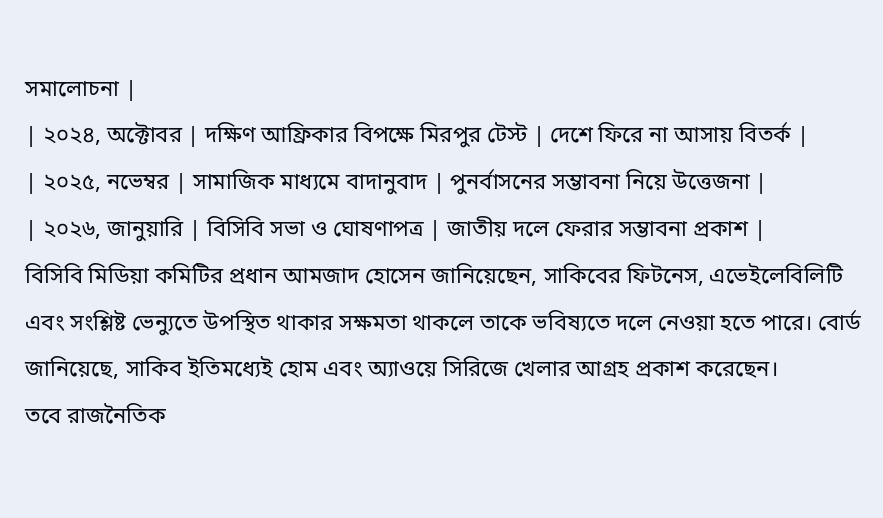সমালোচনা |
| ২০২৪, অক্টোবর | দক্ষিণ আফ্রিকার বিপক্ষে মিরপুর টেস্ট | দেশে ফিরে না আসায় বিতর্ক |
| ২০২৫, নভেম্বর | সামাজিক মাধ্যমে বাদানুবাদ | পুনর্বাসনের সম্ভাবনা নিয়ে উত্তেজনা |
| ২০২৬, জানুয়ারি | বিসিবি সভা ও ঘোষণাপত্র | জাতীয় দলে ফেরার সম্ভাবনা প্রকাশ |
বিসিবি মিডিয়া কমিটির প্রধান আমজাদ হোসেন জানিয়েছেন, সাকিবের ফিটনেস, এভেইলেবিলিটি এবং সংশ্লিষ্ট ভেন্যুতে উপস্থিত থাকার সক্ষমতা থাকলে তাকে ভবিষ্যতে দলে নেওয়া হতে পারে। বোর্ড জানিয়েছে, সাকিব ইতিমধ্যেই হোম এবং অ্যাওয়ে সিরিজে খেলার আগ্রহ প্রকাশ করেছেন।
তবে রাজনৈতিক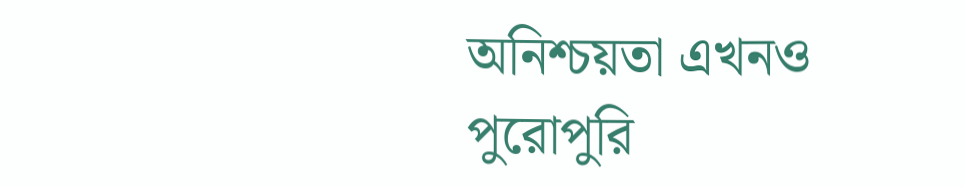অনিশ্চয়তা এখনও পুরোপুরি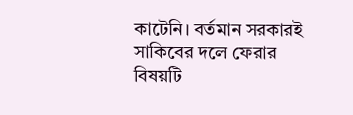কাটেনি। বর্তমান সরকারই সাকিবের দলে ফেরার বিষয়টি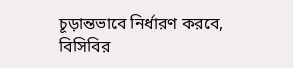চূড়ান্তভাবে নির্ধারণ করবে, বিসিবির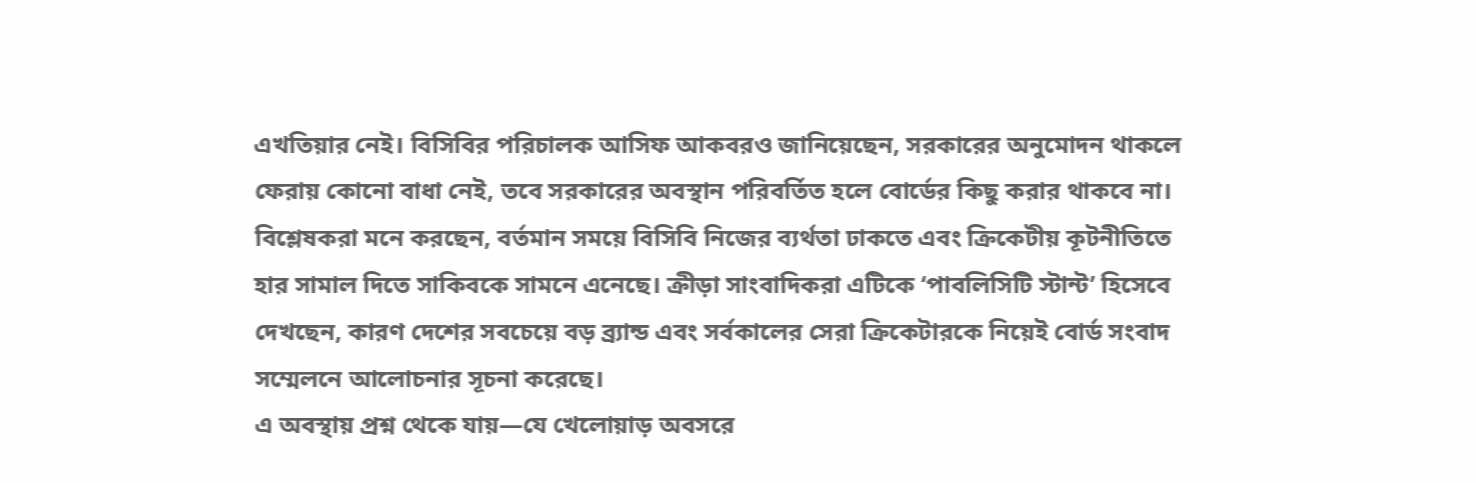এখতিয়ার নেই। বিসিবির পরিচালক আসিফ আকবরও জানিয়েছেন, সরকারের অনুমোদন থাকলে ফেরায় কোনো বাধা নেই, তবে সরকারের অবস্থান পরিবর্তিত হলে বোর্ডের কিছু করার থাকবে না।
বিশ্লেষকরা মনে করছেন, বর্তমান সময়ে বিসিবি নিজের ব্যর্থতা ঢাকতে এবং ক্রিকেটীয় কূটনীতিতে হার সামাল দিতে সাকিবকে সামনে এনেছে। ক্রীড়া সাংবাদিকরা এটিকে ‘পাবলিসিটি স্টান্ট’ হিসেবে দেখছেন, কারণ দেশের সবচেয়ে বড় ব্র্যান্ড এবং সর্বকালের সেরা ক্রিকেটারকে নিয়েই বোর্ড সংবাদ সম্মেলনে আলোচনার সূচনা করেছে।
এ অবস্থায় প্রশ্ন থেকে যায়—যে খেলোয়াড় অবসরে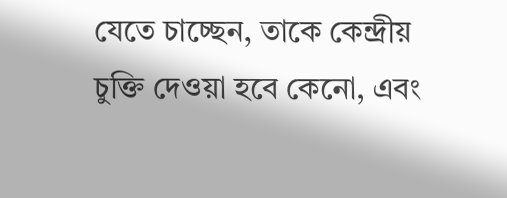যেতে চাচ্ছেন, তাকে কেন্দ্রীয় চুক্তি দেওয়া হবে কেনো, এবং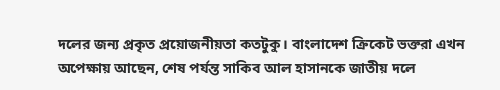দলের জন্য প্রকৃত প্রয়োজনীয়তা কতটুকু। বাংলাদেশ ক্রিকেট ভক্তরা এখন অপেক্ষায় আছেন, শেষ পর্যন্ত সাকিব আল হাসানকে জাতীয় দলে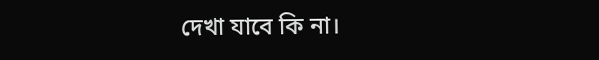দেখা যাবে কি না।